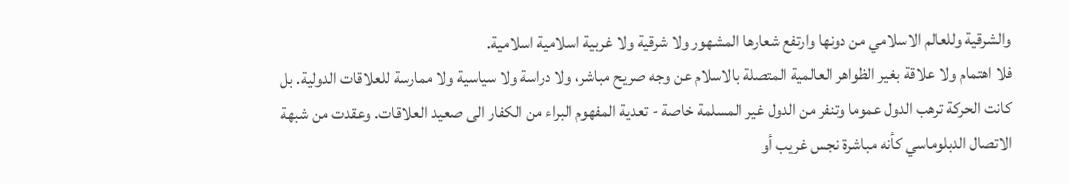والشرقية وللعالم الاسلامي من دونها وارتفع شعارها المشهور ولا شرقية ولا غربية اسلامية اسلامية.
فلا اهتمام ولا علاقة بغير الظواهر العالمية المتصلة بالاسلام عن وجه صريح مباشر، ولا دراسة ولا سياسية ولا ممارسة للعلاقات الدولية. بل كانت الحركة ترهب الدول عموما وتنفر من الدول غير المسلمة خاصة - تعدية المفهوم البراء من الكفار الى صعيد العلاقات. وعقدت من شبهة الاتصال الدبلوماسي كأنه مباشرة نجس غريب أو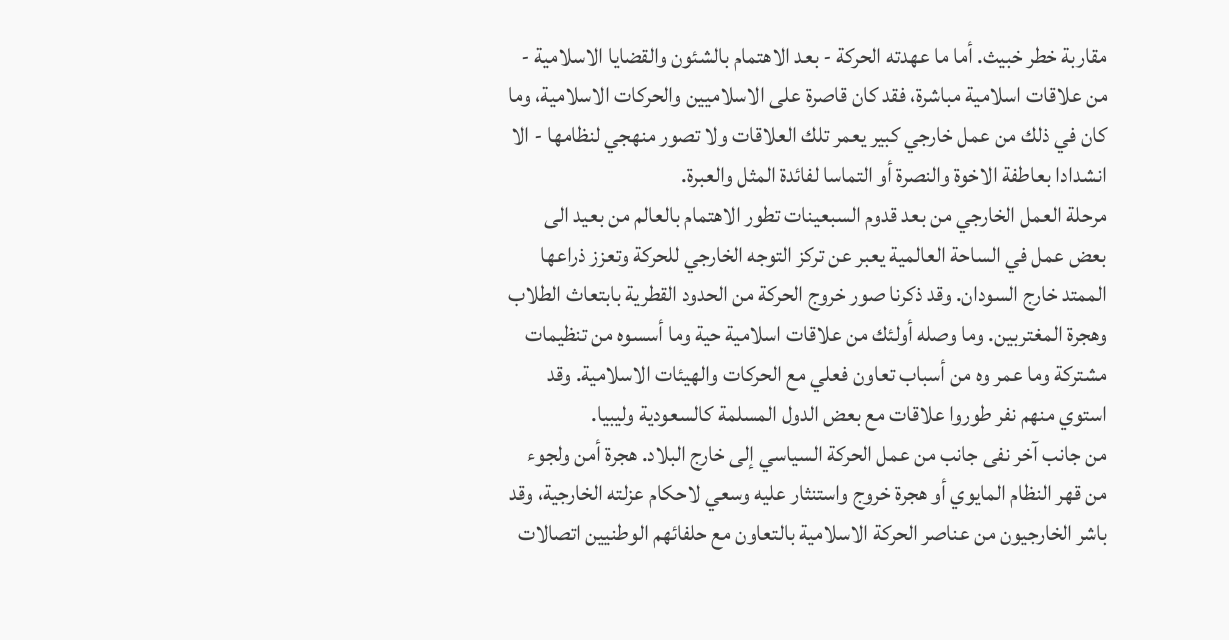مقاربة خطر خبيث. أما ما عهدته الحركة - بعد الاهتمام بالشئون والقضايا الاسلامية - من علاقات اسلامية مباشرة، فقد كان قاصرة على الاسلاميين والحركات الاسلامية، وما كان في ذلك من عمل خارجي كبير يعمر تلك العلاقات ولا تصور منهجي لنظامها - الا انشدادا بعاطفة الاخوة والنصرة أو التماسا لفائدة المثل والعبرة.
مرحلة العمل الخارجي من بعد قدوم السبعينات تطور الاهتمام بالعالم من بعيد الى بعض عمل في الساحة العالمية يعبر عن تركز التوجه الخارجي للحركة وتعزز ذراعها الممتد خارج السودان. وقد ذكرنا صور خروج الحركة من الحدود القطرية بابتعاث الطلاب وهجرة المغتربين. وما وصله أولئك من علاقات اسلامية حية وما أسسوه من تنظيمات مشتركة وما عمر وه من أسباب تعاون فعلي مع الحركات والهيئات الاسلامية. وقد استوي منهم نفر طوروا علاقات مع بعض الدول المسلمة كالسعودية وليبيا.
من جانب آخر نفى جانب من عمل الحركة السياسي إلى خارج البلاد. هجرة أمن ولجوء من قهر النظام المايوي أو هجرة خروج واستنثار عليه وسعي لاحكام عزلته الخارجية، وقد باشر الخارجيون من عناصر الحركة الاسلامية بالتعاون مع حلفائهم الوطنيين اتصالات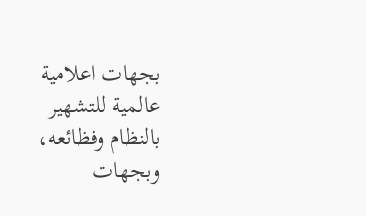بجهات اعلامية عالمية للتشهير بالنظام وفظائعه، وبجهات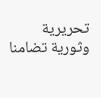تحريرية وثورية تضامنا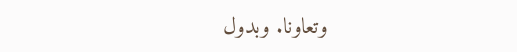وتعاونا. وبدول